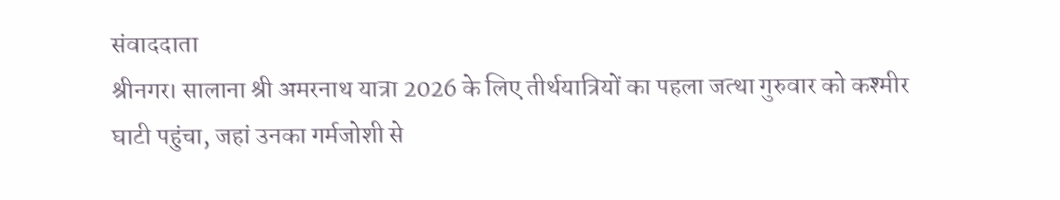संवाददाता
श्रीनगर। सालाना श्री अमरनाथ यात्रा 2026 के लिए तीर्थयात्रियों का पहला जत्था गुरुवार को कश्मीर घाटी पहुंचा, जहां उनका गर्मजोशी से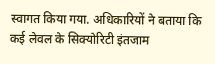स्वागत किया गया. अधिकारियों ने बताया कि कई लेवल के सिक्योरिटी इंतजाम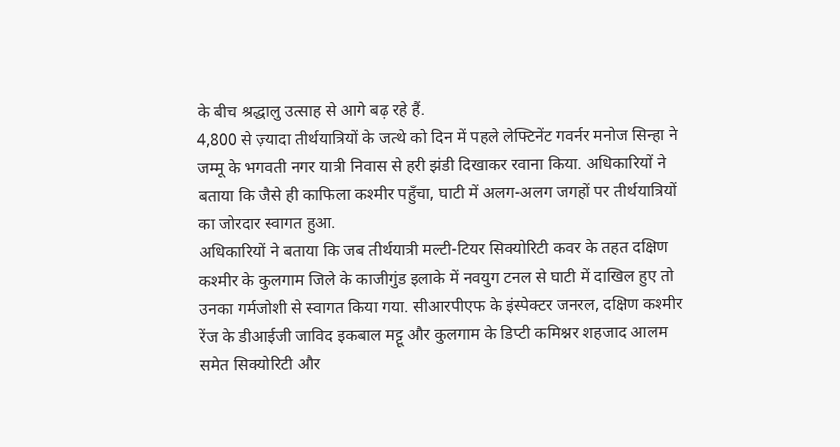के बीच श्रद्धालु उत्साह से आगे बढ़ रहे हैं.
4,800 से ज़्यादा तीर्थयात्रियों के जत्थे को दिन में पहले लेफ्टिनेंट गवर्नर मनोज सिन्हा ने जम्मू के भगवती नगर यात्री निवास से हरी झंडी दिखाकर रवाना किया. अधिकारियों ने बताया कि जैसे ही काफिला कश्मीर पहुँचा, घाटी में अलग-अलग जगहों पर तीर्थयात्रियों का जोरदार स्वागत हुआ.
अधिकारियों ने बताया कि जब तीर्थयात्री मल्टी-टियर सिक्योरिटी कवर के तहत दक्षिण कश्मीर के कुलगाम जिले के काजीगुंड इलाके में नवयुग टनल से घाटी में दाखिल हुए तो उनका गर्मजोशी से स्वागत किया गया. सीआरपीएफ के इंस्पेक्टर जनरल, दक्षिण कश्मीर रेंज के डीआईजी जाविद इकबाल मट्टू और कुलगाम के डिप्टी कमिश्नर शहजाद आलम समेत सिक्योरिटी और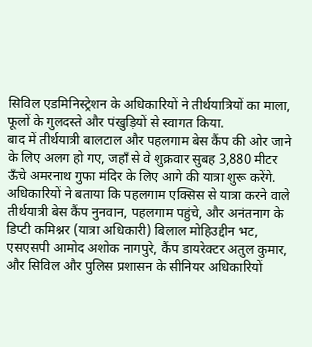सिविल एडमिनिस्ट्रेशन के अधिकारियों ने तीर्थयात्रियों का माला, फूलों के गुलदस्ते और पंखुड़ियों से स्वागत किया.
बाद में तीर्थयात्री बालटाल और पहलगाम बेस कैंप की ओर जाने के लिए अलग हो गए, जहाँ से वे शुक्रवार सुबह 3,880 मीटर ऊँचे अमरनाथ गुफा मंदिर के लिए आगे की यात्रा शुरू करेंगे. अधिकारियों ने बताया कि पहलगाम एक्सिस से यात्रा करने वाले तीर्थयात्री बेस कैंप नुनवान, पहलगाम पहुंचे, और अनंतनाग के डिप्टी कमिश्नर (यात्रा अधिकारी) बिलाल मोहिउद्दीन भट, एसएसपी आमोद अशोक नागपुरे, कैंप डायरेक्टर अतुल कुमार, और सिविल और पुलिस प्रशासन के सीनियर अधिकारियों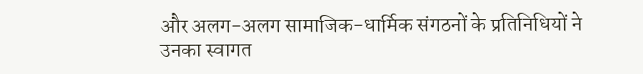और अलग-अलग सामाजिक-धार्मिक संगठनों के प्रतिनिधियों ने उनका स्वागत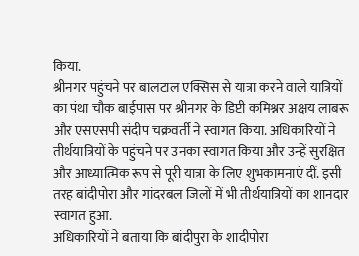किया.
श्रीनगर पहुंचने पर बालटाल एक्सिस से यात्रा करने वाले यात्रियों का पंथा चौक बाईपास पर श्रीनगर के डिप्टी कमिश्नर अक्षय लाबरू और एसएसपी संदीप चक्रवर्ती ने स्वागत किया. अधिकारियों ने तीर्थयात्रियों के पहुंचने पर उनका स्वागत किया और उन्हें सुरक्षित और आध्यात्मिक रूप से पूरी यात्रा के लिए शुभकामनाएं दीं. इसी तरह बांदीपोरा और गांदरबल जिलों में भी तीर्थयात्रियों का शानदार स्वागत हुआ.
अधिकारियों ने बताया कि बांदीपुरा के शादीपोरा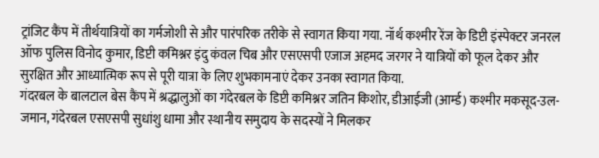ट्रांजिट कैंप में तीर्थयात्रियों का गर्मजोशी से और पारंपरिक तरीके से स्वागत किया गया. नॉर्थ कश्मीर रेंज के डिप्टी इंस्पेक्टर जनरल ऑफ पुलिस विनोद कुमार, डिप्टी कमिश्नर इंदु कंवल चिब और एसएसपी एजाज अहमद जरगर ने यात्रियों को फूल देकर और सुरक्षित और आध्यात्मिक रूप से पूरी यात्रा के लिए शुभकामनाएं देकर उनका स्वागत किया.
गंदरबल के बालटाल बेस कैंप में श्रद्धालुओं का गंदेरबल के डिप्टी कमिश्नर जतिन किशोर, डीआईजी (आर्म्ड) कश्मीर मकसूद-उल-जमान, गंदेरबल एसएसपी सुधांशु धामा और स्थानीय समुदाय के सदस्यों ने मिलकर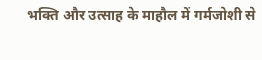भक्ति और उत्साह के माहौल में गर्मजोशी से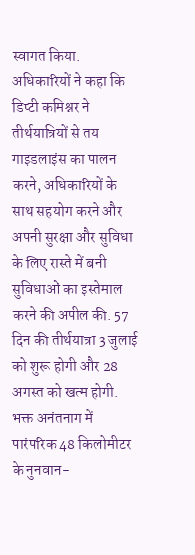स्वागत किया.
अधिकारियों ने कहा कि डिप्टी कमिश्नर ने तीर्थयात्रियों से तय गाइडलाइंस का पालन करने, अधिकारियों के साथ सहयोग करने और अपनी सुरक्षा और सुविधा के लिए रास्ते में बनी सुविधाओं का इस्तेमाल करने की अपील की. 57 दिन की तीर्थयात्रा 3 जुलाई को शुरू होगी और 28 अगस्त को खत्म होगी. भक्त अनंतनाग में पारंपरिक 48 किलोमीटर के नुनवान-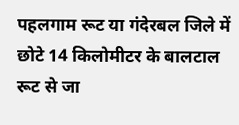पहलगाम रूट या गंदेरबल जिले में छोटे 14 किलोमीटर के बालटाल रूट से जा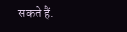सकते हैं.